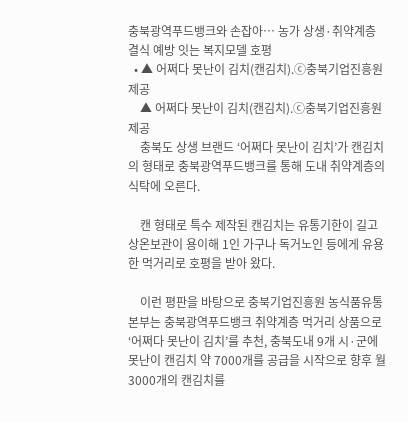충북광역푸드뱅크와 손잡아… 농가 상생·취약계층 결식 예방 잇는 복지모델 호평
  • ▲ 어쩌다 못난이 김치(캔김치).ⓒ충북기업진흥원 제공
    ▲ 어쩌다 못난이 김치(캔김치).ⓒ충북기업진흥원 제공
    충북도 상생 브랜드 ‘어쩌다 못난이 김치’가 캔김치의 형태로 충북광역푸드뱅크를 통해 도내 취약계층의 식탁에 오른다.

    캔 형태로 특수 제작된 캔김치는 유통기한이 길고 상온보관이 용이해 1인 가구나 독거노인 등에게 유용한 먹거리로 호평을 받아 왔다.

    이런 평판을 바탕으로 충북기업진흥원 농식품유통본부는 충북광역푸드뱅크 취약계층 먹거리 상품으로 ‘어쩌다 못난이 김치’를 추천, 충북도내 9개 시·군에 못난이 캔김치 약 7000개를 공급을 시작으로 향후 월 3000개의 캔김치를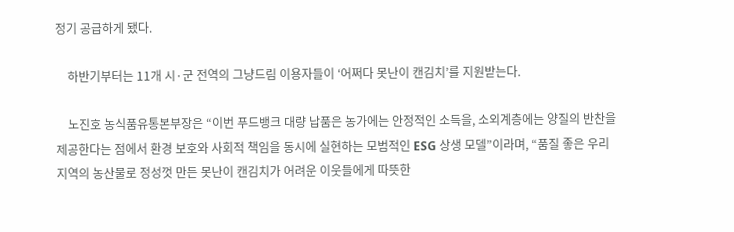정기 공급하게 됐다.

    하반기부터는 11개 시·군 전역의 그냥드림 이용자들이 ‘어쩌다 못난이 캔김치’를 지원받는다.

    노진호 농식품유통본부장은 “이번 푸드뱅크 대량 납품은 농가에는 안정적인 소득을, 소외계층에는 양질의 반찬을 제공한다는 점에서 환경 보호와 사회적 책임을 동시에 실현하는 모범적인 ESG 상생 모델”이라며, “품질 좋은 우리 지역의 농산물로 정성껏 만든 못난이 캔김치가 어려운 이웃들에게 따뜻한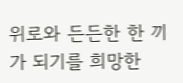위로와 든든한 한 끼가 되기를 희망한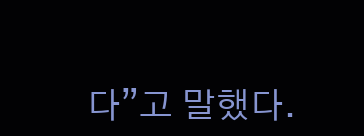다”고 말했다.